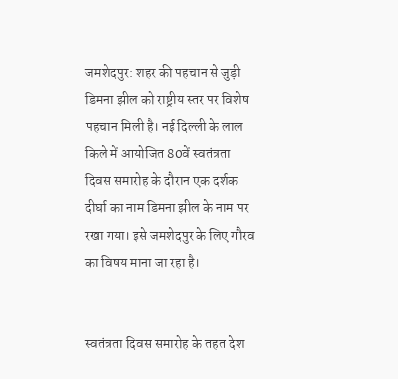जमशेदपुर: शहर की पहचान से जुड़ी डिमना झील को राष्ट्रीय स्तर पर विशेष पहचान मिली है। नई दिल्ली के लाल किले में आयोजित 80वें स्वतंत्रता दिवस समारोह के दौरान एक दर्शक दीर्घा का नाम डिमना झील के नाम पर रखा गया। इसे जमशेदपुर के लिए गौरव का विषय माना जा रहा है।


स्वतंत्रता दिवस समारोह के तहत देश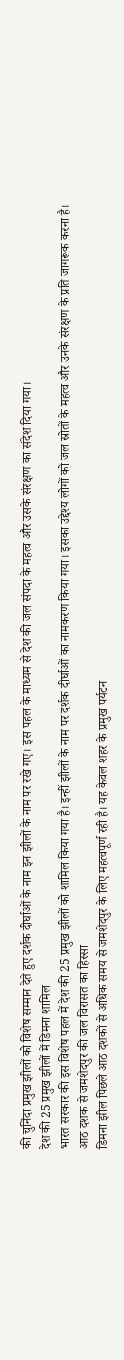की चुनिंदा प्रमुख झीलों को विशेष सम्मान देते हुए दर्शक दीर्घाओं के नाम इन झीलों के नाम पर रखे गए। इस पहल के माध्यम से देश की जल संपदा के महत्व और उसके संरक्षण का संदेश दिया गया।
देश की 25 प्रमुख झीलों में डिमना शामिल
भारत सरकार की इस विशेष पहल में देश की 25 प्रमुख झीलों को शामिल किया गया है। इन्हीं झीलों के नाम पर दर्शक दीर्घाओं का नामकरण किया गया। इसका उद्देश्य लोगों को जल स्रोतों के महत्व और उनके संरक्षण के प्रति जागरूक करना है।
आठ दशक से जमशेदपुर की जल विरासत का हिस्सा
डिमना झील पिछले आठ दशकों से अधिक समय से जमशेदपुर के लिए महत्वपूर्ण रही है। यह केवल शहर के प्रमुख पर्यटन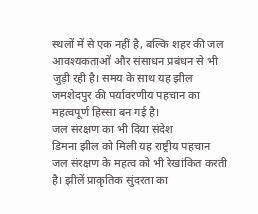स्थलों में से एक नहीं है, बल्कि शहर की जल आवश्यकताओं और संसाधन प्रबंधन से भी जुड़ी रही है। समय के साथ यह झील जमशेदपुर की पर्यावरणीय पहचान का महत्वपूर्ण हिस्सा बन गई है।
जल संरक्षण का भी दिया संदेश
डिमना झील को मिली यह राष्ट्रीय पहचान जल संरक्षण के महत्व को भी रेखांकित करती है। झीलें प्राकृतिक सुंदरता का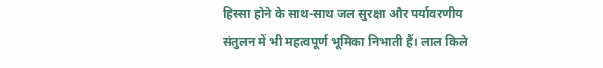हिस्सा होने के साथ-साथ जल सुरक्षा और पर्यावरणीय संतुलन में भी महत्वपूर्ण भूमिका निभाती हैं। लाल किले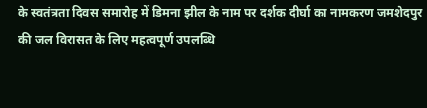के स्वतंत्रता दिवस समारोह में डिमना झील के नाम पर दर्शक दीर्घा का नामकरण जमशेदपुर की जल विरासत के लिए महत्वपूर्ण उपलब्धि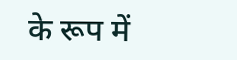के रूप में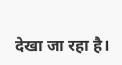देखा जा रहा है।